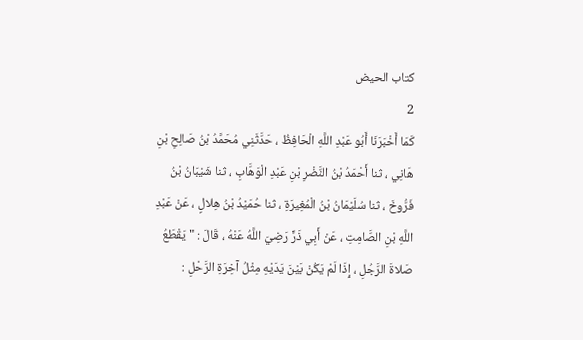كتاب الحيض
2
كَمَا أَخْبَرَنَا أَبُو عَبْدِ اللَّهِ الْحَافِظُ ، حَدَّثَنِي مُحَمَّدُ بْنُ صَالِحِ بْنِ هَانِي ، ثنا أَحْمَدُ بْنُ النَّضْرِ بْنِ عَبْدِ الْوَهَّابِ ، ثنا شَيْبَانُ بْنُ فَرُّوخَ ، ثنا سُلَيْمَانُ بْنُ الْمُغِيرَةِ ، ثنا حُمَيْدُ بْنُ هِلالٍ ، عَنْ عَبْدِ اللَّهِ بْنِ الصَّامِتِ ، عَنْ أَبِي ذَرٍّ رَضِيَ اللَّهُ عَنْهُ ، قَالَ : " يَقْطَعُ صَلاةَ الرَّجُلِ ، إِذَا لَمْ يَكُنْ بَيْنَ يَدَيْهِ مِثْلُ آخِرَةِ الرَّحْلِ :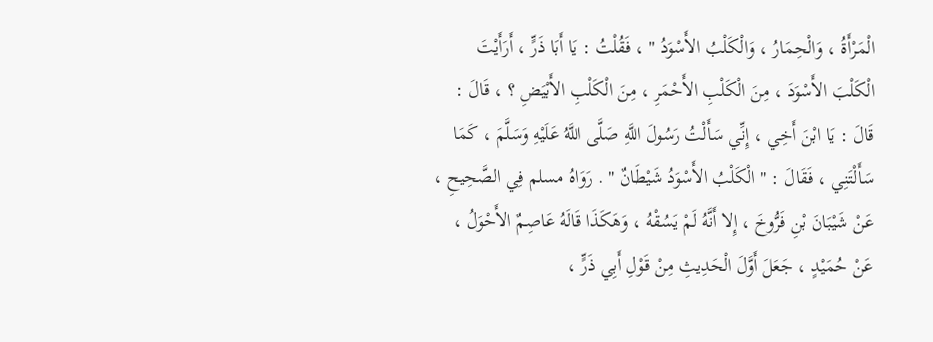الْمَرْأَةُ ، وَالْحِمَارُ ، وَالْكَلْبُ الأَسْوَدُ " ، فَقُلْتُ : يَا أَبَا ذَرٍّ ، أَرَأَيْتَ الْكَلْبَ الأَسْوَدَ ، مِنَ الْكَلْبِ الأَحْمَرِ ، مِنَ الْكَلْبِ الأَبْيَضِ ؟ ، قَالَ : قَالَ : يَا ابْنَ أَخِي ، إِنِّي سَأَلْتُ رَسُولَ اللَّهِ صَلَّى اللَّهُ عَلَيْهِ وَسَلَّمَ ، كَمَا سَأَلْتَنِي ، فَقَالَ : " الْكَلْبُ الأَسْوَدُ شَيْطَانٌ " . رَوَاهُ مسلم فِي الصَّحِيحِ ، عَنْ شَيْبَانَ بْنِ فَرُّوخَ ، إِلا أَنَّهُ لَمْ يَسُقْهُ ، وَهَكَذَا قَالَهُ عَاصِمٌ الأَحْوَلُ ، عَنْ حُمَيْدٍ ، جَعَلَ أَوَّلَ الْحَدِيثِ مِنْ قَوْلِ أَبِي ذَرٍّ ،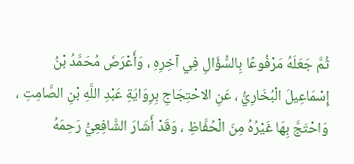ثُمَّ جَعَلَهُ مَرْفُوعًا بِالسُّؤَالِ فِي آخِرِهِ ، وَأَعْرَضَ مُحَمَّدُ بْنُ إِسْمَاعِيلَ الْبُخَارِيُّ ، عَنِ الاحْتِجَاجِ بِرِوَايَةِ عَبْدِ اللَّهِ بْنِ الصَّامِتِ ، وَاحْتَجَّ بِهَا غَيْرُهُ مِنَ الْحُفَّاظِ ، وَقَدْ أَشَارَ الشَّافِعِيُّ رَحِمَهُ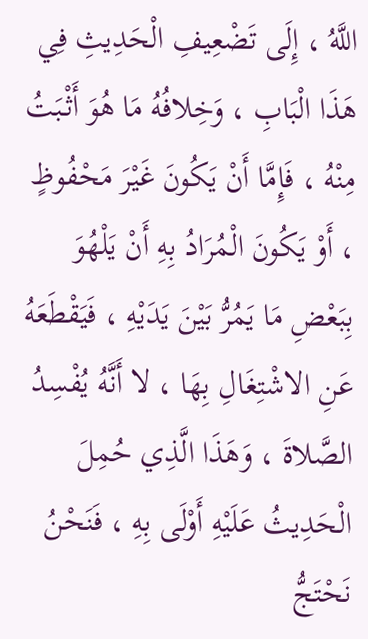اللَّهُ ، إِلَى تَضْعِيفِ الْحَدِيثِ فِي هَذَا الْبَابِ ، وَخِلافُهُ مَا هُوَ أَثْبَتُ مِنْهُ ، فَإِمَّا أَنْ يَكُونَ غَيْرَ مَحْفُوظٍ ، أَوْ يَكُونَ الْمُرَادُ بِهِ أَنْ يَلْهُوَ بِبَعْضِ مَا يَمُرُّ بَيْنَ يَدَيْهِ ، فَيَقْطَعَهُ عَنِ الاشْتِغَالِ بِهَا ، لا أَنَّهُ يُفْسِدُ الصَّلاةَ ، وَهَذَا الَّذِي حُمِلَ الْحَدِيثُ عَلَيْهِ أَوْلَى بِهِ ، فَنَحْنُ نَحْتَجُّ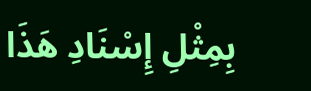بِمِثْلِ إِسْنَادِ هَذَا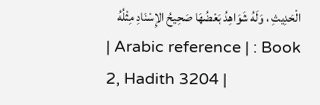الْحَدِيثِ ، وَلَهُ شَوَاهِدُ بَعْضُهَا صَحِيحُ الإِسْنَادِ مِثْلُهُ
| Arabic reference | : Book 2, Hadith 3204 |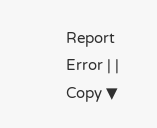Report Error | | Copy ▼